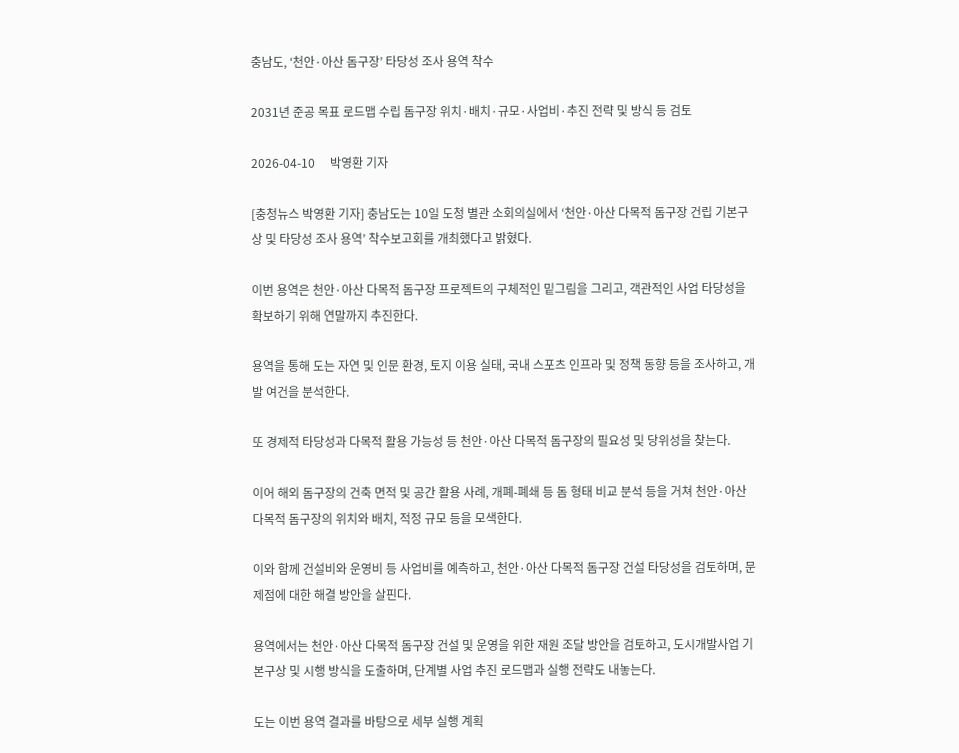충남도, ‘천안·아산 돔구장’ 타당성 조사 용역 착수

2031년 준공 목표 로드맵 수립 돔구장 위치·배치·규모·사업비·추진 전략 및 방식 등 검토

2026-04-10     박영환 기자

[충청뉴스 박영환 기자] 충남도는 10일 도청 별관 소회의실에서 ‘천안·아산 다목적 돔구장 건립 기본구상 및 타당성 조사 용역’ 착수보고회를 개최했다고 밝혔다.

이번 용역은 천안·아산 다목적 돔구장 프로젝트의 구체적인 밑그림을 그리고, 객관적인 사업 타당성을 확보하기 위해 연말까지 추진한다.

용역을 통해 도는 자연 및 인문 환경, 토지 이용 실태, 국내 스포츠 인프라 및 정책 동향 등을 조사하고, 개발 여건을 분석한다.

또 경제적 타당성과 다목적 활용 가능성 등 천안·아산 다목적 돔구장의 필요성 및 당위성을 찾는다.

이어 해외 돔구장의 건축 면적 및 공간 활용 사례, 개폐-폐쇄 등 돔 형태 비교 분석 등을 거쳐 천안·아산 다목적 돔구장의 위치와 배치, 적정 규모 등을 모색한다.

이와 함께 건설비와 운영비 등 사업비를 예측하고, 천안·아산 다목적 돔구장 건설 타당성을 검토하며, 문제점에 대한 해결 방안을 살핀다.

용역에서는 천안·아산 다목적 돔구장 건설 및 운영을 위한 재원 조달 방안을 검토하고, 도시개발사업 기본구상 및 시행 방식을 도출하며, 단계별 사업 추진 로드맵과 실행 전략도 내놓는다.

도는 이번 용역 결과를 바탕으로 세부 실행 계획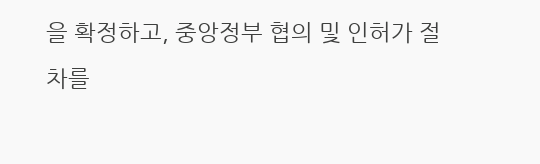을 확정하고, 중앙정부 협의 및 인허가 절차를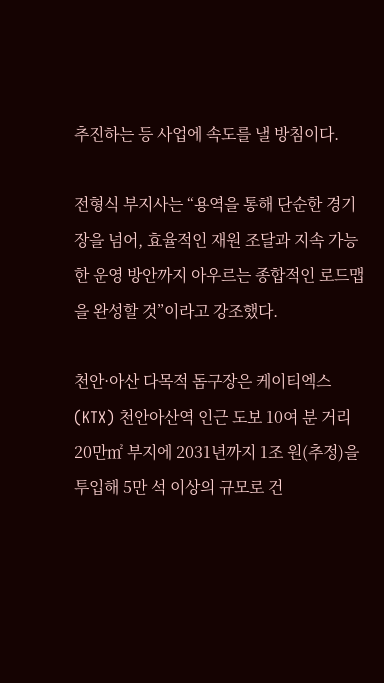추진하는 등 사업에 속도를 낼 방침이다.

전형식 부지사는 “용역을 통해 단순한 경기장을 넘어, 효율적인 재원 조달과 지속 가능한 운영 방안까지 아우르는 종합적인 로드맵을 완성할 것”이라고 강조했다.

천안·아산 다목적 돔구장은 케이티엑스(KTX) 천안아산역 인근 도보 10여 분 거리 20만㎡ 부지에 2031년까지 1조 원(추정)을 투입해 5만 석 이상의 규모로 건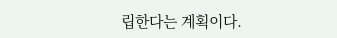립한다는 계획이다.